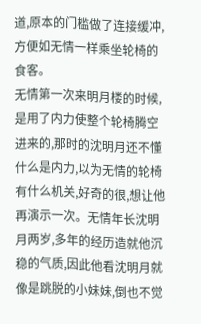道,原本的门槛做了连接缓冲,方便如无情一样乘坐轮椅的食客。
无情第一次来明月楼的时候,是用了内力使整个轮椅腾空进来的,那时的沈明月还不懂什么是内力,以为无情的轮椅有什么机关,好奇的很,想让他再演示一次。无情年长沈明月两岁,多年的经历造就他沉稳的气质,因此他看沈明月就像是跳脱的小妹妹,倒也不觉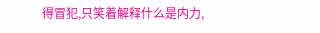得冒犯,只笑着解释什么是内力,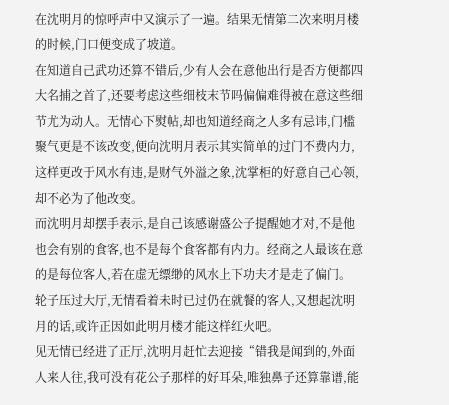在沈明月的惊呼声中又演示了一遍。结果无情第二次来明月楼的时候,门口便变成了坡道。
在知道自己武功还算不错后,少有人会在意他出行是否方便都四大名捕之首了,还要考虑这些细枝末节吗偏偏难得被在意这些细节尤为动人。无情心下熨帖,却也知道经商之人多有忌讳,门槛聚气更是不该改变,便向沈明月表示其实简单的过门不费内力,这样更改于风水有违,是财气外溢之象,沈掌柜的好意自己心领,却不必为了他改变。
而沈明月却摆手表示,是自己该感谢盛公子提醒她才对,不是他也会有别的食客,也不是每个食客都有内力。经商之人最该在意的是每位客人,若在虚无缥缈的风水上下功夫才是走了偏门。
轮子压过大厅,无情看着未时已过仍在就餐的客人,又想起沈明月的话,或许正因如此明月楼才能这样红火吧。
见无情已经进了正厅,沈明月赶忙去迎接“错我是闻到的,外面人来人往,我可没有花公子那样的好耳朵,唯独鼻子还算靠谱,能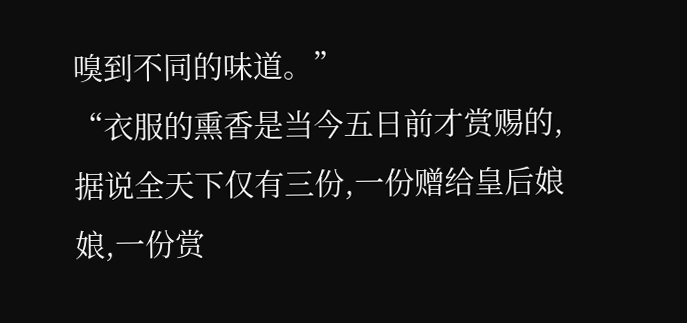嗅到不同的味道。”
“衣服的熏香是当今五日前才赏赐的,据说全天下仅有三份,一份赠给皇后娘娘,一份赏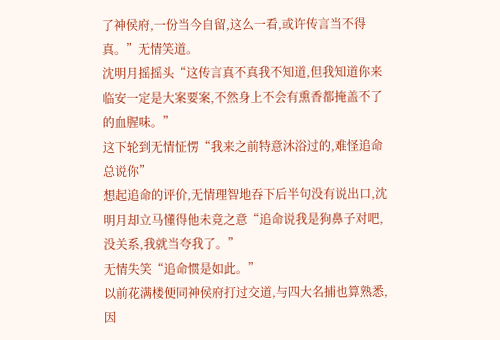了神侯府,一份当今自留,这么一看,或许传言当不得真。”无情笑道。
沈明月摇摇头“这传言真不真我不知道,但我知道你来临安一定是大案要案,不然身上不会有熏香都掩盖不了的血腥味。”
这下轮到无情怔愣“我来之前特意沐浴过的,难怪追命总说你”
想起追命的评价,无情理智地吞下后半句没有说出口,沈明月却立马懂得他未竟之意“追命说我是狗鼻子对吧,没关系,我就当夸我了。”
无情失笑“追命惯是如此。”
以前花满楼便同神侯府打过交道,与四大名捕也算熟悉,因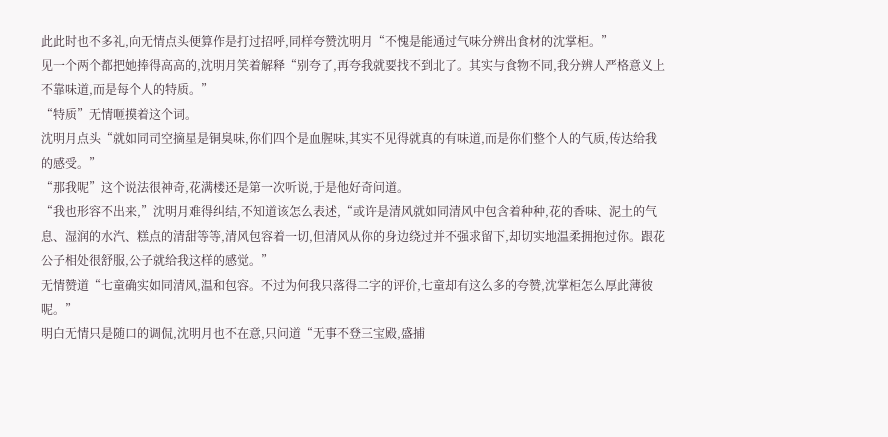此此时也不多礼,向无情点头便算作是打过招呼,同样夸赞沈明月“不愧是能通过气味分辨出食材的沈掌柜。”
见一个两个都把她捧得高高的,沈明月笑着解释“别夸了,再夸我就要找不到北了。其实与食物不同,我分辨人严格意义上不靠味道,而是每个人的特质。”
“特质”无情咂摸着这个词。
沈明月点头“就如同司空摘星是铜臭味,你们四个是血腥味,其实不见得就真的有味道,而是你们整个人的气质,传达给我的感受。”
“那我呢”这个说法很神奇,花满楼还是第一次听说,于是他好奇问道。
“我也形容不出来,”沈明月难得纠结,不知道该怎么表述,“或许是清风就如同清风中包含着种种,花的香味、泥土的气息、湿润的水汽、糕点的清甜等等,清风包容着一切,但清风从你的身边绕过并不强求留下,却切实地温柔拥抱过你。跟花公子相处很舒服,公子就给我这样的感觉。”
无情赞道“七童确实如同清风,温和包容。不过为何我只落得二字的评价,七童却有这么多的夸赞,沈掌柜怎么厚此薄彼呢。”
明白无情只是随口的调侃,沈明月也不在意,只问道“无事不登三宝殿,盛捕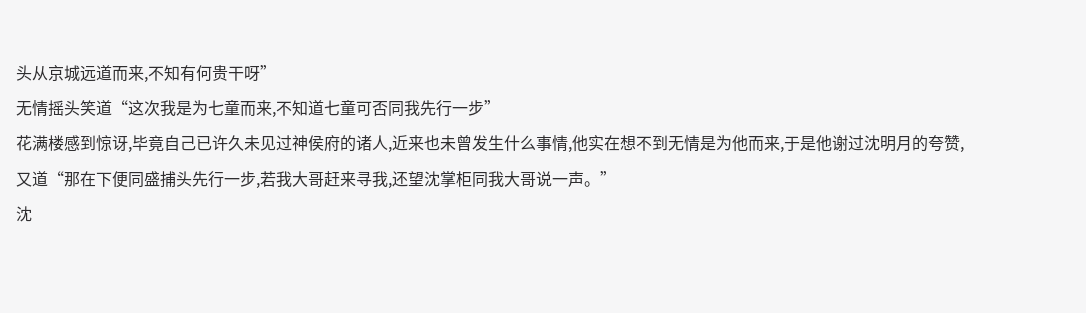头从京城远道而来,不知有何贵干呀”
无情摇头笑道“这次我是为七童而来,不知道七童可否同我先行一步”
花满楼感到惊讶,毕竟自己已许久未见过神侯府的诸人,近来也未曾发生什么事情,他实在想不到无情是为他而来,于是他谢过沈明月的夸赞,又道“那在下便同盛捕头先行一步,若我大哥赶来寻我,还望沈掌柜同我大哥说一声。”
沈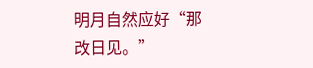明月自然应好“那改日见。”